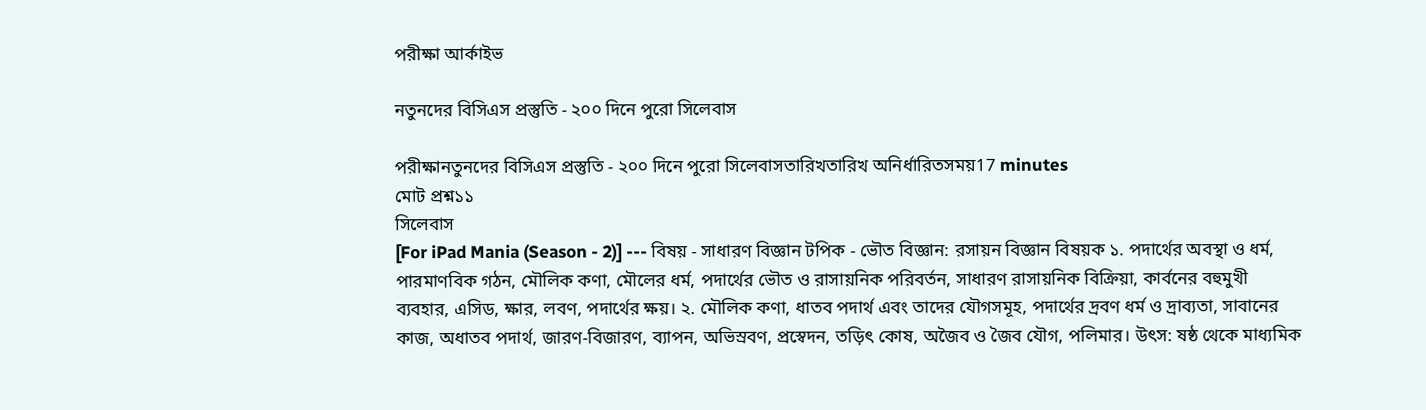পরীক্ষা আর্কাইভ

নতুনদের বিসিএস প্রস্তুতি - ২০০ দিনে পুরো সিলেবাস

পরীক্ষানতুনদের বিসিএস প্রস্তুতি - ২০০ দিনে পুরো সিলেবাসতারিখতারিখ অনির্ধারিতসময়17 minutes
মোট প্রশ্ন১১
সিলেবাস
[For iPad Mania (Season - 2)] --- বিষয় - সাধারণ বিজ্ঞান টপিক - ভৌত বিজ্ঞান: রসায়ন বিজ্ঞান বিষয়ক ১. পদার্থের অবস্থা ও ধর্ম, পারমাণবিক গঠন, মৌলিক কণা, মৌলের ধর্ম, পদার্থের ভৌত ও রাসায়নিক পরিবর্তন, সাধারণ রাসায়নিক বিক্রিয়া, কার্বনের বহুমুখী ব্যবহার, এসিড, ক্ষার, লবণ, পদার্থের ক্ষয়। ২. মৌলিক কণা, ধাতব পদার্থ এবং তাদের যৌগসমূহ, পদার্থের দ্রবণ ধর্ম ও দ্রাব্যতা, সাবানের কাজ, অধাতব পদার্থ, জারণ-বিজারণ, ব্যাপন, অভিস্রবণ, প্রস্বেদন, তড়িৎ কোষ, অজৈব ও জৈব যৌগ, পলিমার। উৎস: ষষ্ঠ থেকে মাধ্যমিক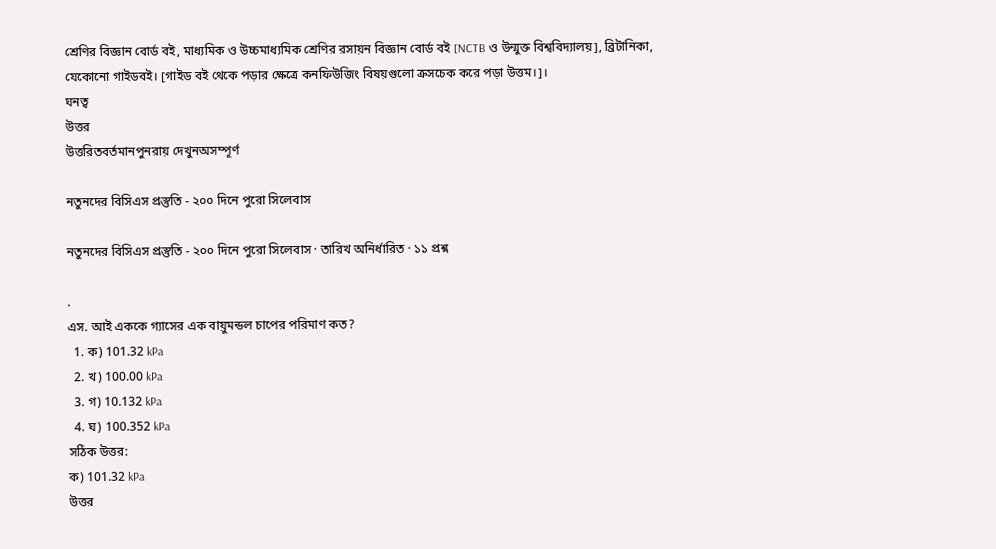শ্রেণির বিজ্ঞান বোর্ড বই, মাধ্যমিক ও উচ্চমাধ্যমিক শ্রেণির রসায়ন বিজ্ঞান বোর্ড বই [NCTB ও উন্মুক্ত বিশ্ববিদ্যালয়], ব্রিটানিকা, যেকোনো গাইডবই। [গাইড বই থেকে পড়ার ক্ষেত্রে কনফিউজিং বিষয়গুলো ক্রসচেক করে পড়া উত্তম।]।
ঘনত্ব
উত্তর
উত্তরিতবর্তমানপুনরায় দেখুনঅসম্পূর্ণ

নতুনদের বিসিএস প্রস্তুতি - ২০০ দিনে পুরো সিলেবাস

নতুনদের বিসিএস প্রস্তুতি - ২০০ দিনে পুরো সিলেবাস · তারিখ অনির্ধারিত · ১১ প্রশ্ন

.
এস. আই এককে গ্যাসের এক বায়ুমন্ডল চাপের পরিমাণ কত?
  1. ক) 101.32 kPa
  2. খ) 100.00 kPa
  3. গ) 10.132 kPa
  4. ঘ) 100.352 kPa
সঠিক উত্তর:
ক) 101.32 kPa
উত্তর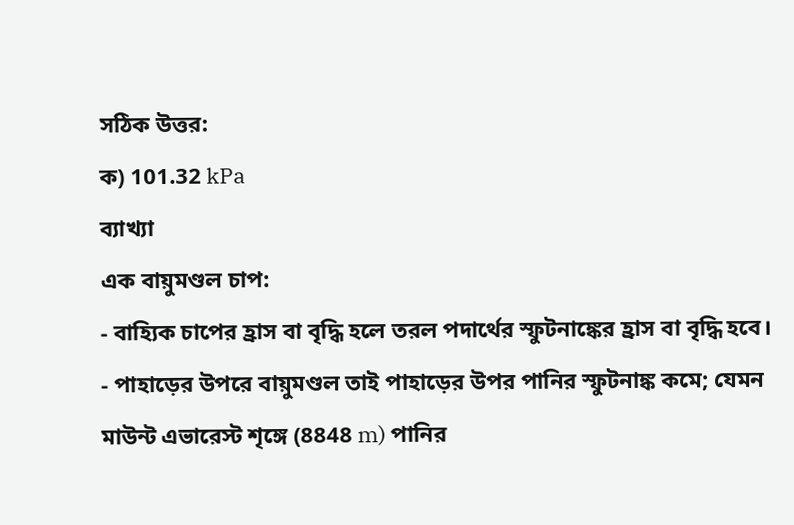সঠিক উত্তর:
ক) 101.32 kPa
ব্যাখ্যা
এক বায়ুমণ্ডল চাপ:
- বাহ্যিক চাপের হ্রাস বা বৃদ্ধি হলে তরল পদার্থের স্ফুটনাঙ্কের হ্রাস বা বৃদ্ধি হবে।
- পাহাড়ের উপরে বায়ুমণ্ডল তাই পাহাড়ের উপর পানির স্ফুটনাঙ্ক কমে; যেমন মাউন্ট এভারেস্ট শৃঙ্গে (8848 m) পানির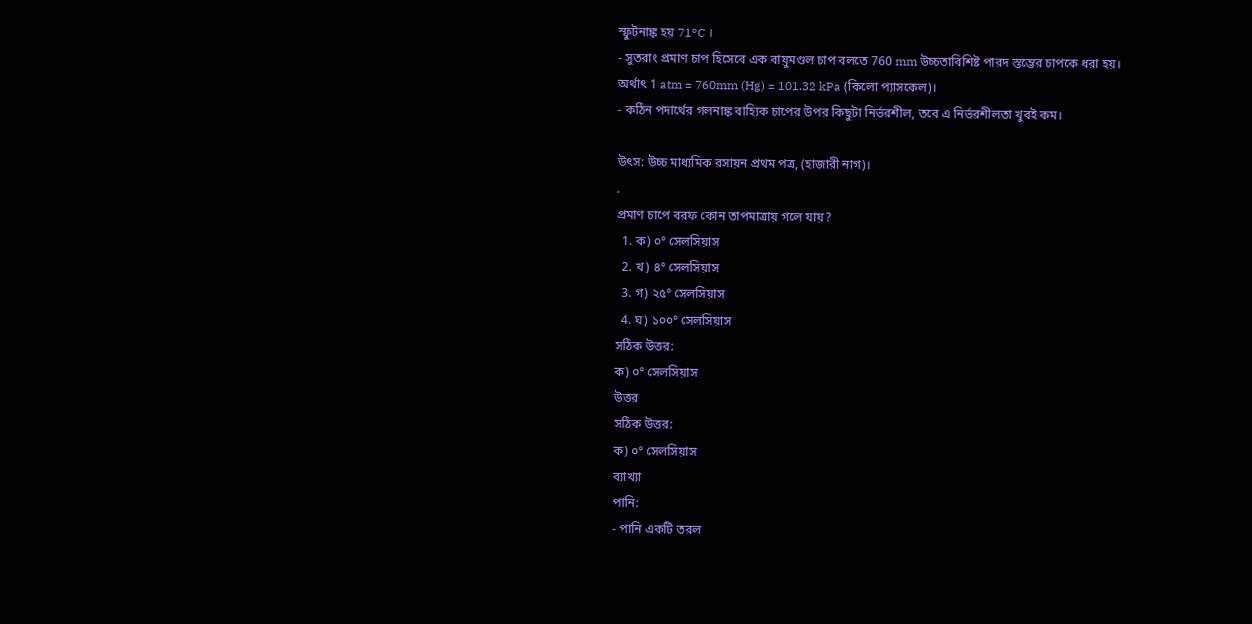স্ফুটনাঙ্ক হয় 71°C ।
- সুতরাং প্রমাণ চাপ হিসেবে এক বায়ুমণ্ডল চাপ বলতে 760 mm উচ্চতাবিশিষ্ট পারদ স্তম্ভের চাপকে ধরা হয়।
অর্থাৎ 1 atm = 760mm (Hg) = 101.32 kPa (কিলো প্যাসকেল)।
- কঠিন পদার্থের গলনাঙ্ক বাহ্যিক চাপের উপর কিছুটা নির্ভরশীল, তবে এ নির্ভরশীলতা খুবই কম।

উৎস: উচ্চ মাধ্যমিক রসায়ন প্রথম পত্র, (হাজারী নাগ)।
.
প্রমাণ চাপে বরফ কোন তাপমাত্রায় গলে যায়?
  1. ক) ০° সেলসিয়াস
  2. খ) ৪° সেলসিয়াস
  3. গ) ২৫° সেলসিয়াস
  4. ঘ) ১০০° সেলসিয়াস
সঠিক উত্তর:
ক) ০° সেলসিয়াস
উত্তর
সঠিক উত্তর:
ক) ০° সেলসিয়াস
ব্যাখ্যা
পানি:
- পানি একটি তরল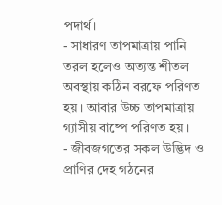পদার্থ।
- সাধারণ তাপমাত্রায় পানি তরল হলেও অত্যন্ত শীতল অবস্থায় কঠিন বরফে পরিণত হয়। আবার উচ্চ তাপমাত্রায় গ্যাসীয় বাষ্পে পরিণত হয়।
- জীবজগতের সকল উদ্ভিদ ও প্রাণির দেহ গঠনের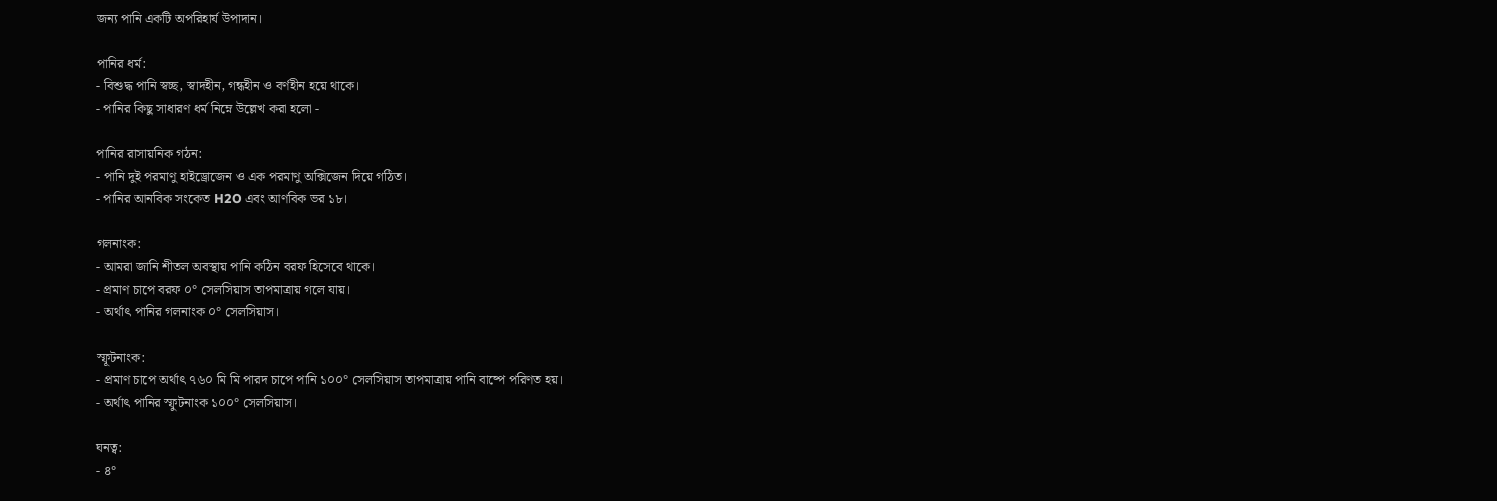জন্য পানি একটি অপরিহার্য উপাদান।

পানির ধর্ম:
- বিশুদ্ধ পানি স্বচ্ছ, স্বাদহীন, গন্ধহীন ও বর্ণহীন হয়ে থাকে।
- পানির কিছু সাধারণ ধর্ম নিম্নে উল্লেখ করা হলো -

পানির রাসায়নিক গঠন:
- পানি দুই পরমাণু হাইড্রোজেন ও এক পরমাণু অক্সিজেন দিয়ে গঠিত।
- পানির আনবিক সংকেত H2O এবং আণবিক ভর ১৮।

গলনাংক:
- আমরা জানি শীতল অবস্থায় পানি কঠিন বরফ হিসেবে থাকে।
- প্রমাণ চাপে বরফ ০° সেলসিয়াস তাপমাত্রায় গলে যায়।
- অর্থাৎ পানির গলনাংক ০° সেলসিয়াস।

স্ফূটনাংক:
- প্রমাণ চাপে অর্থাৎ ৭৬০ মি মি পারদ চাপে পানি ১০০° সেলসিয়াস তাপমাত্রায় পানি বাষ্পে পরিণত হয়।
- অর্থাৎ পানির স্ফুটনাংক ১০০° সেলসিয়াস।

ঘনত্ব:
- ৪°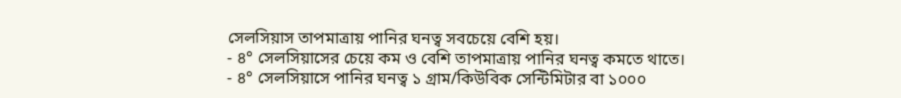সেলসিয়াস তাপমাত্রায় পানির ঘনত্ব সবচেয়ে বেশি হয়।
- ৪° সেলসিয়াসের চেয়ে কম ও বেশি তাপমাত্রায় পানির ঘনত্ব কমতে থাতে।
- ৪° সেলসিয়াসে পানির ঘনত্ব ১ গ্রাম/কিউবিক সেন্টিমিটার বা ১০০০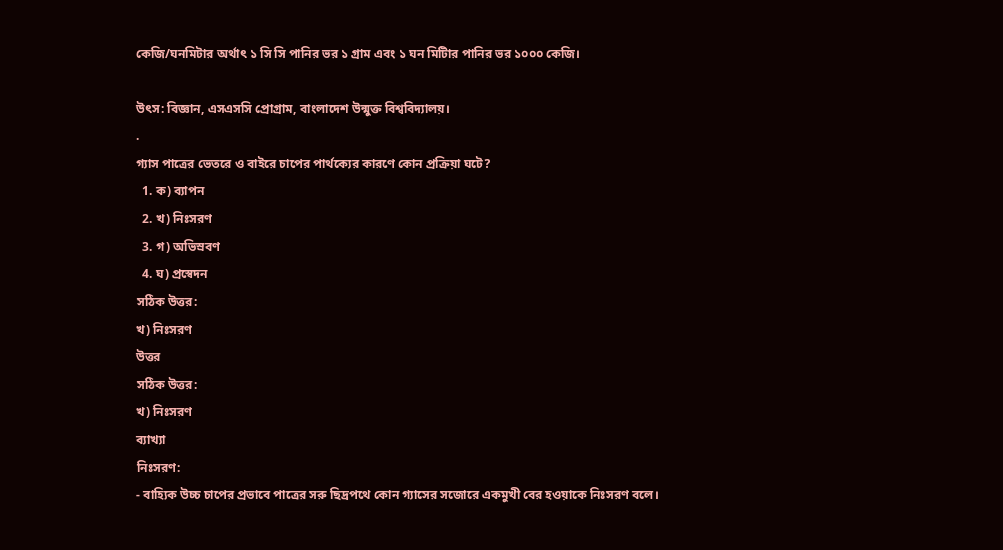কেজি/ঘনমিটার অর্থাৎ ১ সি সি পানির ভর ১ গ্রাম এবং ১ ঘন মিটিার পানির ভর ১০০০ কেজি।

উৎস: বিজ্ঞান, এসএসসি প্রোগ্রাম, বাংলাদেশ উন্মুক্ত বিশ্ববিদ্যালয়।
.
গ্যাস পাত্রের ভেতরে ও বাইরে চাপের পার্থক্যের কারণে কোন প্রক্রিয়া ঘটে?
  1. ক) ব্যাপন
  2. খ) নিঃসরণ
  3. গ) অভিস্রবণ
  4. ঘ) প্রস্বেদন
সঠিক উত্তর:
খ) নিঃসরণ
উত্তর
সঠিক উত্তর:
খ) নিঃসরণ
ব্যাখ্যা
নিঃসরণ:
- বাহ্যিক উচ্চ চাপের প্রভাবে পাত্রের সরু ছিদ্রপথে কোন গ্যাসের সজোরে একমুখী বের হওয়াকে নিঃসরণ বলে।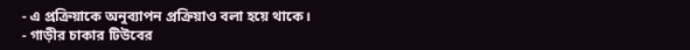- এ প্রক্রিয়াকে অনুব্যাপন প্রক্রিয়াও বলা হয়ে থাকে।
- গাড়ীর চাকার টিউবের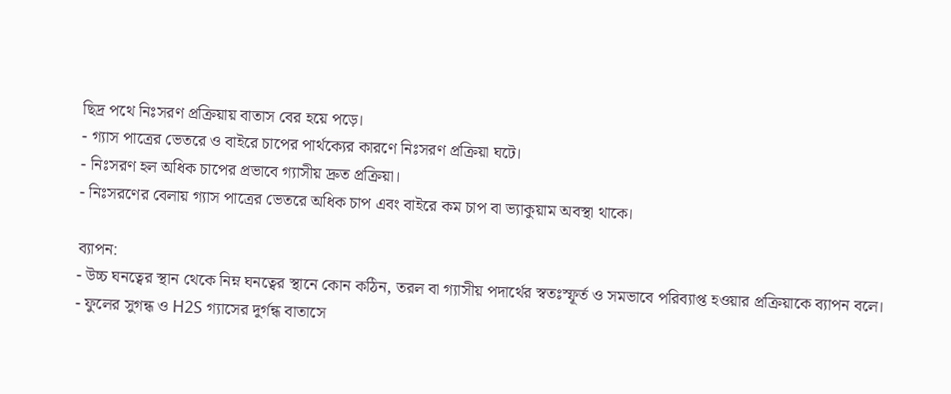ছিদ্র পথে নিঃসরণ প্রক্রিয়ায় বাতাস বের হয়ে পড়ে।
- গ্যাস পাত্রের ভেতরে ও বাইরে চাপের পার্থক্যের কারণে নিঃসরণ প্রক্রিয়া ঘটে।
- নিঃসরণ হল অধিক চাপের প্রভাবে গ্যাসীয় দ্রুত প্রক্রিয়া।
- নিঃসরণের বেলায় গ্যাস পাত্রের ভেতরে অধিক চাপ এবং বাইরে কম চাপ বা ভ্যাকুয়াম অবস্থা থাকে।

ব্যাপন:
- উচ্চ ঘনত্বের স্থান থেকে নিম্ন ঘনত্বের স্থানে কোন কঠিন, তরল বা গ্যাসীয় পদার্থের স্বতঃস্ফূর্ত ও সমভাবে পরিব্যাপ্ত হওয়ার প্রক্রিয়াকে ব্যাপন বলে।
- ফুলের সুগন্ধ ও H2S গ্যাসের দুর্গন্ধ বাতাসে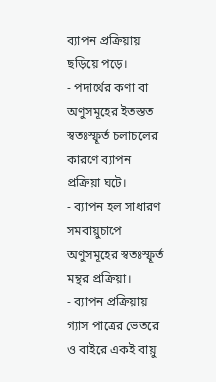ব্যাপন প্রক্রিয়ায় ছড়িয়ে পড়ে।
- পদার্থের কণা বা অণুসমূহের ইতস্তত স্বতঃস্ফূর্ত চলাচলের কারণে ব্যাপন প্রক্রিয়া ঘটে।
- ব্যাপন হল সাধারণ সমবায়ুচাপে অণুসমূহের স্বতঃস্ফূর্ত মন্থর প্রক্রিয়া।
- ব্যাপন প্রক্রিয়ায় গ্যাস পাত্রের ভেতরে ও বাইরে একই বায়ু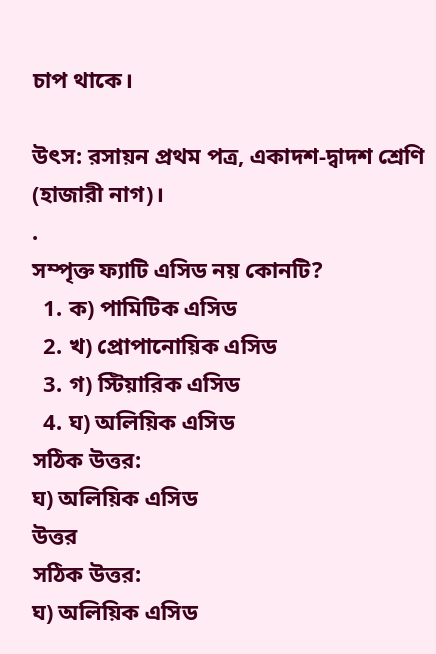চাপ থাকে।

উৎস: রসায়ন প্রথম পত্র, একাদশ-দ্বাদশ শ্রেণি (হাজারী নাগ)।
.
সম্পৃক্ত ফ্যাটি এসিড নয় কোনটি?
  1. ক) পামিটিক এসিড
  2. খ) প্রোপানোয়িক এসিড
  3. গ) স্টিয়ারিক এসিড
  4. ঘ) অলিয়িক এসিড
সঠিক উত্তর:
ঘ) অলিয়িক এসিড
উত্তর
সঠিক উত্তর:
ঘ) অলিয়িক এসিড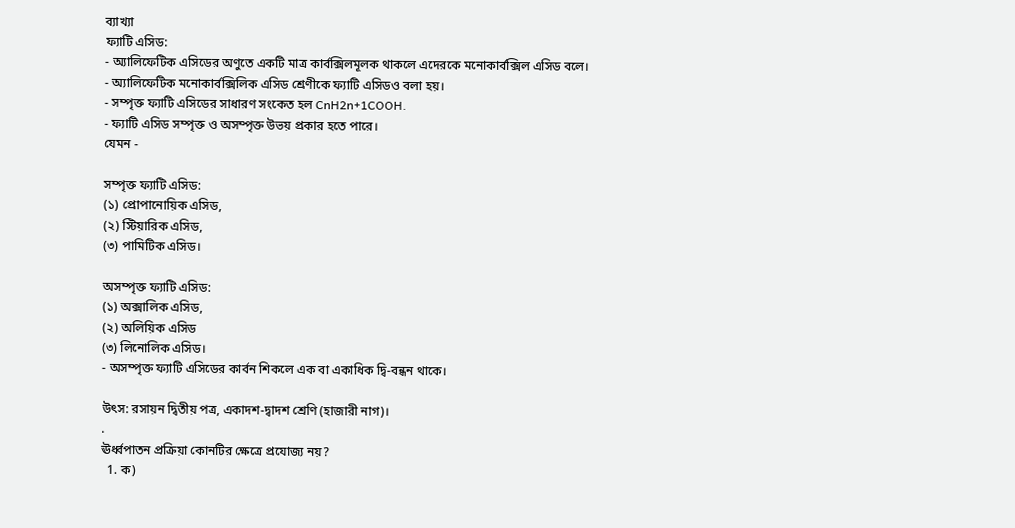ব্যাখ্যা
ফ্যাটি এসিড:
- অ্যালিফেটিক এসিডের অণুতে একটি মাত্র কার্বক্সিলমূলক থাকলে এদেরকে মনোকার্বক্সিল এসিড বলে।
- অ্যালিফেটিক মনোকার্বক্সিলিক এসিড শ্রেণীকে ফ্যাটি এসিডও বলা হয়।
- সম্পৃক্ত ফ্যাটি এসিডের সাধারণ সংকেত হল CnH2n+1COOH.
- ফ্যাটি এসিড সম্পৃক্ত ও অসম্পৃক্ত উভয় প্রকার হতে পারে।
যেমন -

সম্পৃক্ত ফ্যাটি এসিড:
(১) প্রোপানোয়িক এসিড,
(২) স্টিয়ারিক এসিড,
(৩) পামিটিক এসিড।

অসম্পৃক্ত ফ্যাটি এসিড:
(১) অক্সালিক এসিড,
(২) অলিয়িক এসিড
(৩) লিনোলিক এসিড।
- অসম্পৃক্ত ফ্যাটি এসিডের কার্বন শিকলে এক বা একাধিক দ্বি-বন্ধন থাকে।

উৎস: রসায়ন দ্বিতীয় পত্র, একাদশ-দ্বাদশ শ্রেণি (হাজারী নাগ)।
.
ঊর্ধ্বপাতন প্রক্রিয়া কোনটির ক্ষেত্রে প্রযোজ্য নয়?
  1. ক)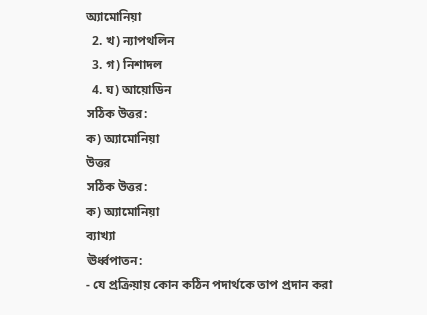অ্যামোনিয়া
  2. খ) ন্যাপথলিন
  3. গ) নিশাদল
  4. ঘ) আয়োডিন
সঠিক উত্তর:
ক) অ্যামোনিয়া
উত্তর
সঠিক উত্তর:
ক) অ্যামোনিয়া
ব্যাখ্যা
ঊর্ধ্বপাতন:
- যে প্রক্রিয়ায় কোন কঠিন পদার্থকে তাপ প্রদান করা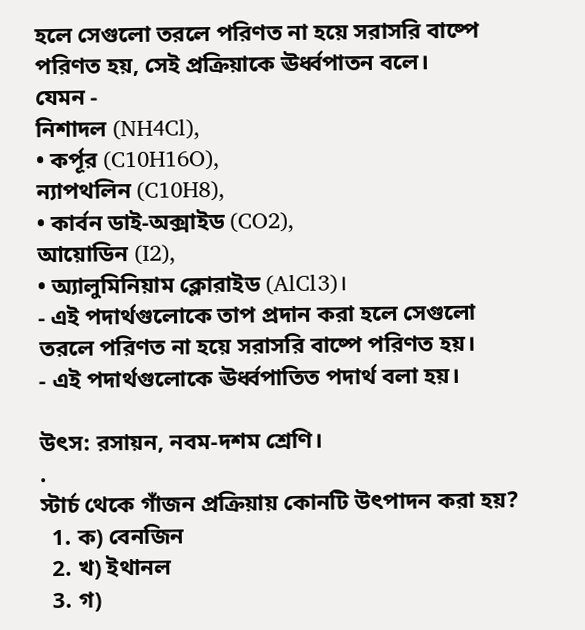হলে সেগুলো তরলে পরিণত না হয়ে সরাসরি বাষ্পে পরিণত হয়, সেই প্রক্রিয়াকে ঊর্ধ্বপাতন বলে।
যেমন -
নিশাদল (NH4Cl),
• কর্পূর (C10H16O),
ন্যাপথলিন (C10H8),
• কার্বন ডাই-অক্সাইড (CO2),
আয়োডিন (I2),
• অ্যালুমিনিয়াম ক্লোরাইড (AlCl3)।
- এই পদার্থগুলোকে তাপ প্রদান করা হলে সেগুলো তরলে পরিণত না হয়ে সরাসরি বাষ্পে পরিণত হয়।
- এই পদার্থগুলোকে ঊর্ধ্বপাতিত পদার্থ বলা হয়।

উৎস: রসায়ন, নবম-দশম শ্রেণি।
.
স্টার্চ থেকে গাঁজন প্রক্রিয়ায় কোনটি উৎপাদন করা হয়?
  1. ক) বেনজিন
  2. খ) ইথানল
  3. গ)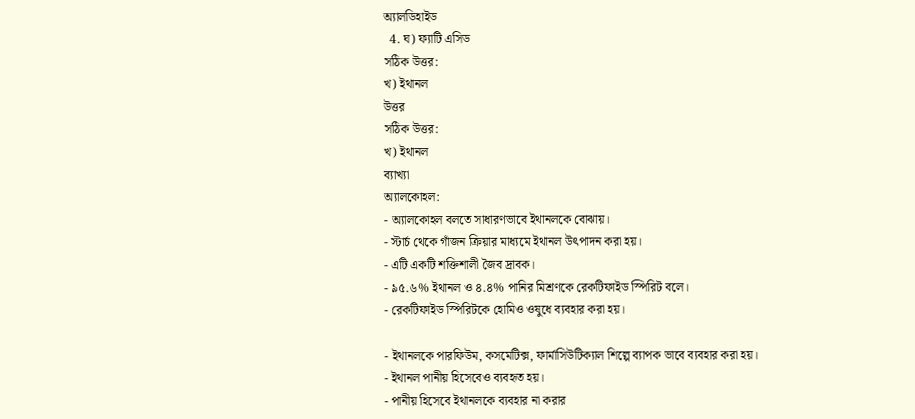অ্যালডিহাইড
  4. ঘ) ফ্যাটি এসিড
সঠিক উত্তর:
খ) ইথানল
উত্তর
সঠিক উত্তর:
খ) ইথানল
ব্যাখ্যা
অ্যালকোহল:
- অ্যালকোহল বলতে সাধারণভাবে ইথানলকে বোঝায়।
- স্টার্চ থেকে গাঁজন ক্রিয়ার মাধ্যমে ইথানল উৎপাদন করা হয়।
- এটি একটি শক্তিশালী জৈব দ্রাবক।
- ৯৫.৬% ইথানল ও ৪.৪% পানির মিশ্রণকে রেকটিফাইড স্পিরিট বলে।
- রেকটিফাইড স্পিরিটকে হোমিও ওষুধে ব্যবহার করা হয়।

- ইথানলকে পারফিউম, কসমেটিক্স, ফার্মাসিউটিক্যাল শিল্পে ব্যাপক ভাবে ব্যবহার করা হয়।
- ইথানল পানীয় হিসেবেও ব্যবহৃত হয়।
- পানীয় হিসেবে ইথানলকে ব্যবহার না করার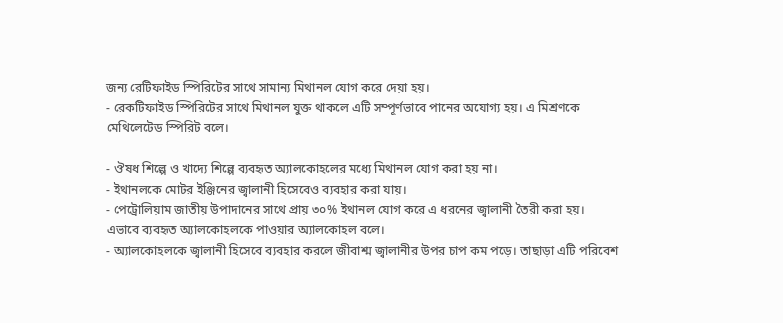জন্য রেটিফাইড স্পিরিটের সাথে সামান্য মিথানল যোগ করে দেয়া হয়।
- রেকটিফাইড স্পিরিটের সাথে মিথানল যুক্ত থাকলে এটি সম্পূর্ণভাবে পানের অযোগ্য হয়। এ মিশ্রণকে মেথিলেটেড স্পিরিট বলে।

- ঔষধ শিল্পে ও খাদ্যে শিল্পে ব্যবহৃত অ্যালকোহলের মধ্যে মিথানল যোগ করা হয় না।
- ইথানলকে মোটর ইঞ্জিনের জ্বালানী হিসেবেও ব্যবহার করা যায়।
- পেট্রোলিয়াম জাতীয় উপাদানের সাথে প্রায় ৩০% ইথানল যোগ করে এ ধরনের জ্বালানী তৈরী করা হয়। এভাবে ব্যবহৃত অ্যালকোহলকে পাওয়ার অ্যালকোহল বলে।
- অ্যালকোহলকে জ্বালানী হিসেবে ব্যবহার করলে জীবাশ্ম জ্বালানীর উপর চাপ কম পড়ে। তাছাড়া এটি পরিবেশ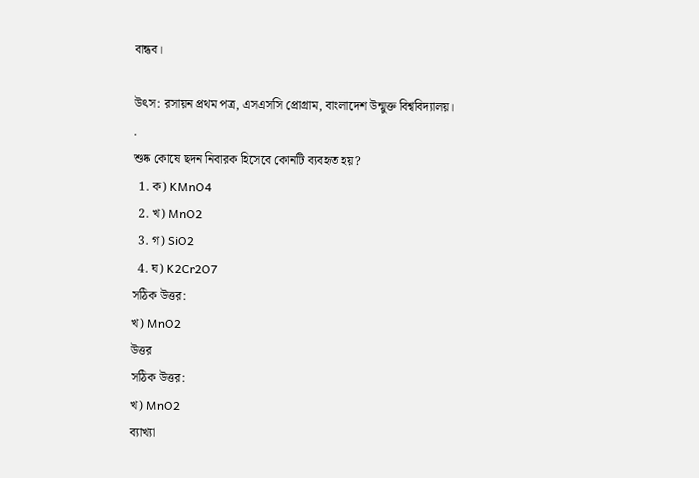বান্ধব।

উৎস: রসায়ন প্রথম পত্র, এসএসসি প্রোগ্রাম, বাংলাদেশ উন্মুক্ত বিশ্ববিদ্যালয়।
.
শুষ্ক কোষে ছদন নিবারক হিসেবে কোনটি ব্যবহৃত হয়?
  1. ক) KMnO4
  2. খ) MnO2
  3. গ) SiO2
  4. ঘ) K2Cr2O7
সঠিক উত্তর:
খ) MnO2
উত্তর
সঠিক উত্তর:
খ) MnO2
ব্যাখ্যা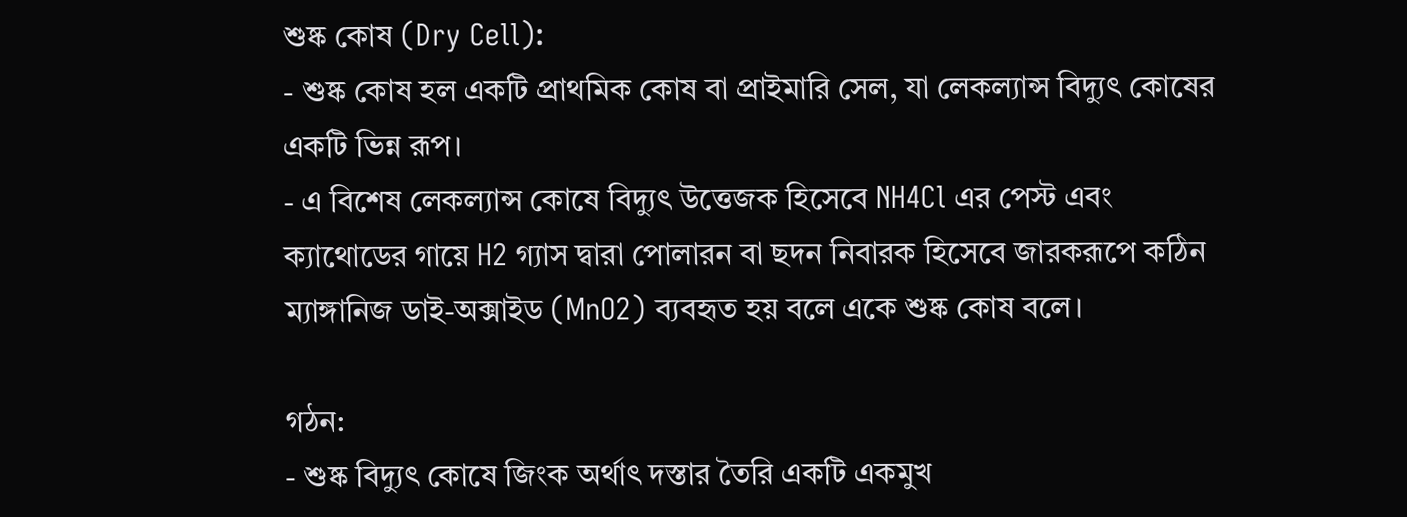শুষ্ক কোষ (Dry Cell):
- শুষ্ক কোষ হল একটি প্রাথমিক কোষ বা প্রাইমারি সেল, যা লেকল্যান্স বিদ্যুৎ কোষের একটি ভিন্ন রূপ।
- এ বিশেষ লেকল্যান্স কোষে বিদ্যুৎ উত্তেজক হিসেবে NH4Cl এর পেস্ট এবং ক্যাথোডের গায়ে H2 গ্যাস দ্বারা পোলারন বা ছদন নিবারক হিসেবে জারকরূপে কঠিন ম্যাঙ্গানিজ ডাই-অক্সাইড (MnO2) ব্যবহৃত হয় বলে একে শুষ্ক কোষ বলে।

গঠন:
- শুষ্ক বিদ্যুৎ কোষে জিংক অর্থাৎ দস্তার তৈরি একটি একমুখ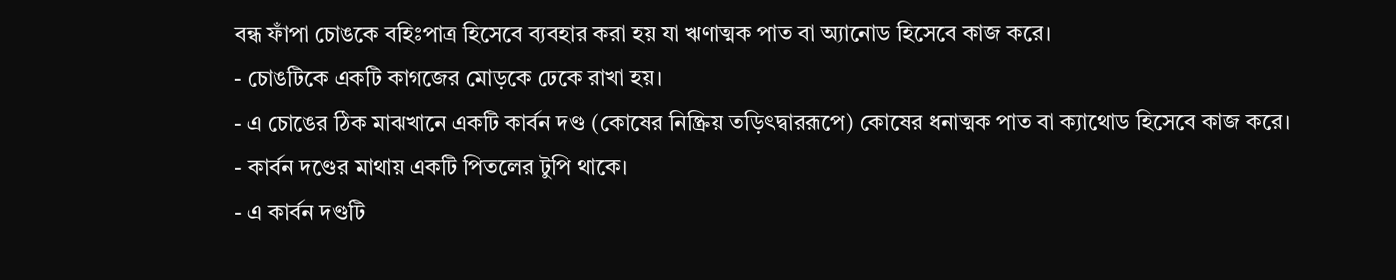বন্ধ ফাঁপা চোঙকে বহিঃপাত্র হিসেবে ব্যবহার করা হয় যা ঋণাত্মক পাত বা অ্যানোড হিসেবে কাজ করে।
- চোঙটিকে একটি কাগজের মোড়কে ঢেকে রাখা হয়।
- এ চোঙের ঠিক মাঝখানে একটি কার্বন দণ্ড (কোষের নিষ্ক্রিয় তড়িৎদ্বাররূপে) কোষের ধনাত্মক পাত বা ক্যাথোড হিসেবে কাজ করে।
- কার্বন দণ্ডের মাথায় একটি পিতলের টুপি থাকে।
- এ কার্বন দণ্ডটি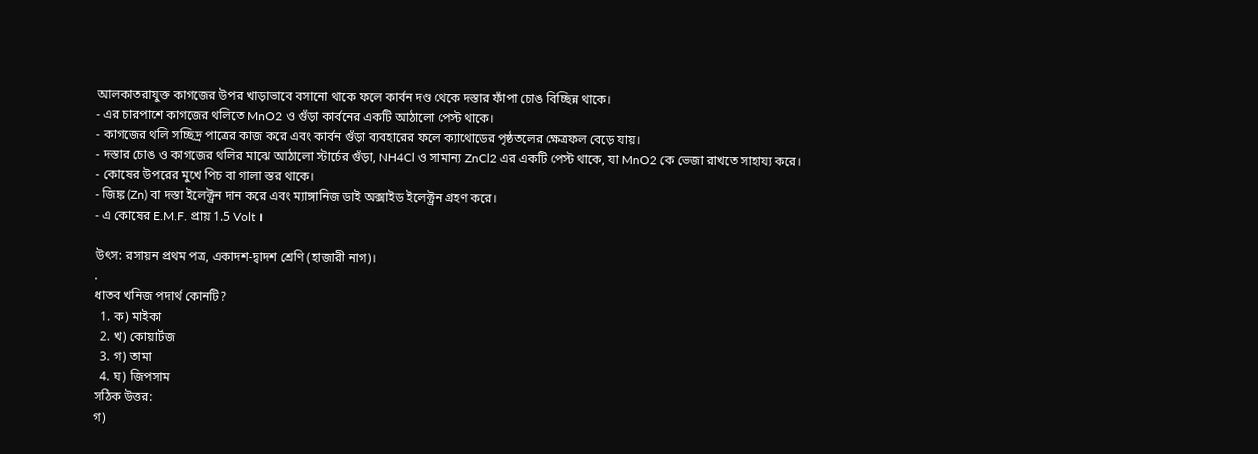আলকাতরাযুক্ত কাগজের উপর খাড়াভাবে বসানো থাকে ফলে কার্বন দণ্ড থেকে দস্তার ফাঁপা চোঙ বিচ্ছিন্ন থাকে।
- এর চারপাশে কাগজের থলিতে MnO2 ও গুঁড়া কার্বনের একটি আঠালো পেস্ট থাকে।
- কাগজের থলি সচ্ছিদ্র পাত্রের কাজ করে এবং কার্বন গুঁড়া ব্যবহারের ফলে ক্যাথোডের পৃষ্ঠতলের ক্ষেত্রফল বেড়ে যায়।
- দস্তার চোঙ ও কাগজের থলির মাঝে আঠালো স্টার্চের গুঁড়া, NH4Cl ও সামান্য ZnCl2 এর একটি পেস্ট থাকে, যা MnO2 কে ভেজা রাখতে সাহায্য করে।
- কোষের উপরের মুখে পিচ বা গালা স্তর থাকে।
- জিঙ্ক (Zn) বা দস্তা ইলেক্ট্রন দান করে এবং ম্যাঙ্গানিজ ডাই অক্সাইড ইলেক্ট্রন গ্রহণ করে।
- এ কোষের E.M.F. প্রায় 1.5 Volt ।

উৎস: রসায়ন প্রথম পত্র, একাদশ-দ্বাদশ শ্রেণি (হাজারী নাগ)।
.
ধাতব খনিজ পদার্থ কোনটি?
  1. ক) মাইকা
  2. খ) কোয়ার্টজ
  3. গ) তামা
  4. ঘ) জিপসাম
সঠিক উত্তর:
গ)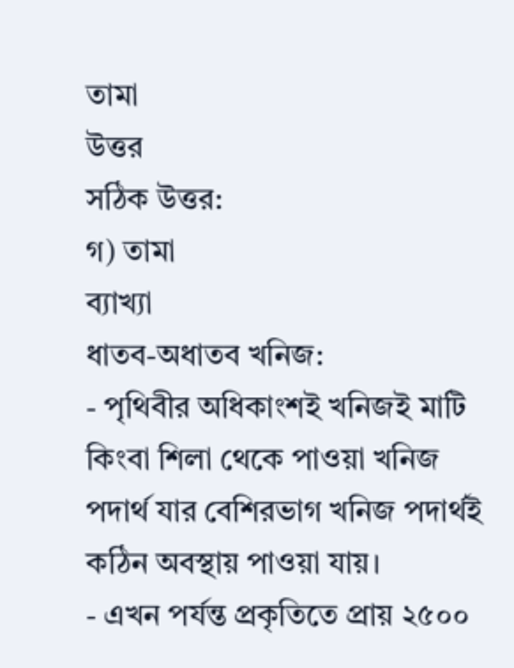তামা
উত্তর
সঠিক উত্তর:
গ) তামা
ব্যাখ্যা
ধাতব-অধাতব খনিজ:
- পৃথিবীর অধিকাংশই খনিজই মাটি কিংবা শিলা থেকে পাওয়া খনিজ পদার্থ যার বেশিরভাগ খনিজ পদার্থই কঠিন অবস্থায় পাওয়া যায়।
- এখন পর্যন্ত প্রকৃতিতে প্রায় ২৫০০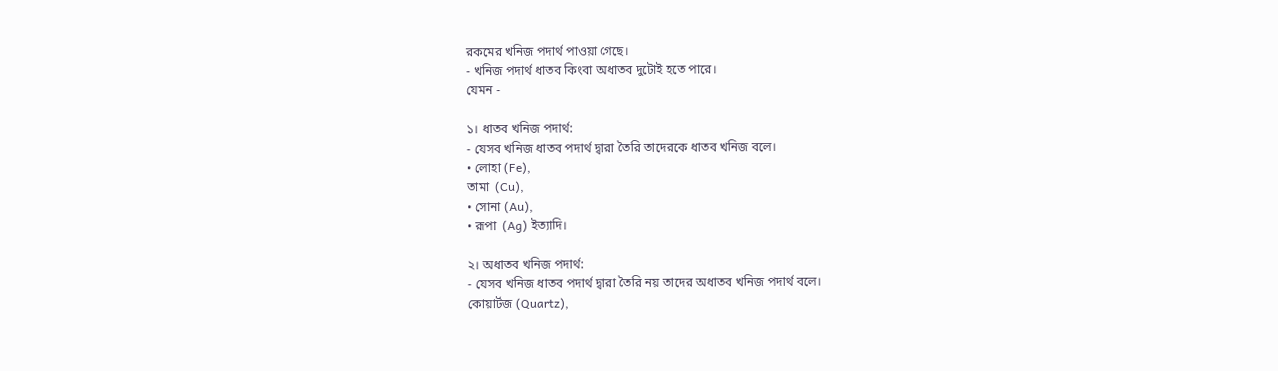রকমের খনিজ পদার্থ পাওয়া গেছে।
- খনিজ পদার্থ ধাতব কিংবা অধাতব দুটোই হতে পারে।
যেমন -

১। ধাতব খনিজ পদার্থ:
- যেসব খনিজ ধাতব পদার্থ দ্বারা তৈরি তাদেরকে ধাতব খনিজ বলে।
• লোহা (Fe),
তামা  (Cu),
• সোনা (Au),
• রূপা  (Ag) ইত্যাদি।

২। অধাতব খনিজ পদার্থ:
- যেসব খনিজ ধাতব পদার্থ দ্বারা তৈরি নয় তাদের অধাতব খনিজ পদার্থ বলে।
কোয়ার্টজ (Quartz),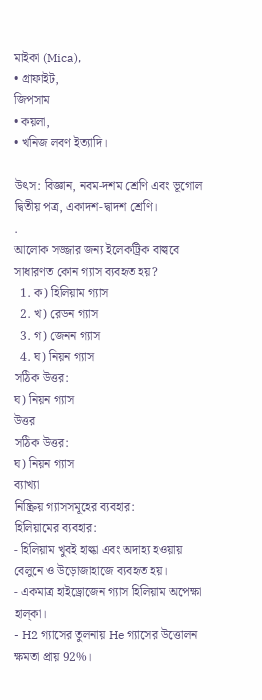মাইকা (Mica),
• গ্রাফাইট,
জিপসাম
• কয়লা,
• খনিজ লবণ ইত্যাদি।

উৎস: বিজ্ঞান, নবম-দশম শ্রেণি এবং ভূগোল দ্বিতীয় পত্র, একাদশ-দ্বাদশ শ্রেণি।
.
আলোক সজ্জার জন্য ইলেকট্রিক বাল্ববে সাধারণত কোন গ্যাস ব্যবহৃত হয়?
  1. ক) হিলিয়াম গ্যাস
  2. খ) রেডন গ্যাস
  3. গ) জেনন গ্যাস
  4. ঘ) নিয়ন গ্যাস
সঠিক উত্তর:
ঘ) নিয়ন গ্যাস
উত্তর
সঠিক উত্তর:
ঘ) নিয়ন গ্যাস
ব্যাখ্যা
নিষ্ক্রিয় গ্যাসসমূহের ব্যবহার:
হিলিয়ামের ব্যবহার:
- হিলিয়াম খুবই হাল্কা এবং অদাহ্য হওয়ায় বেলুনে ও উড়োজাহাজে ব্যবহৃত হয়।
- একমাত্র হাইড্রোজেন গ্যাস হিলিয়াম অপেক্ষা হাল্‌কা।
- H2 গ্যাসের তুলনায় He গ্যাসের উত্তোলন ক্ষমতা প্রায় 92%।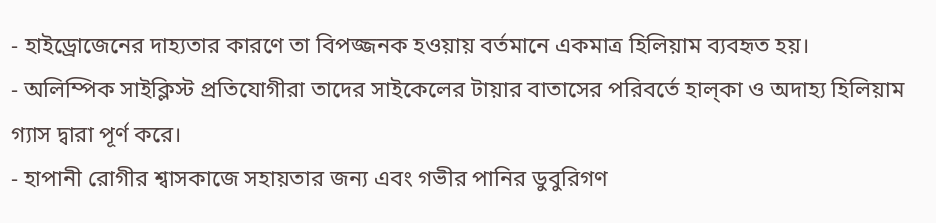- হাইড্রোজেনের দাহ্যতার কারণে তা বিপজ্জনক হওয়ায় বর্তমানে একমাত্র হিলিয়াম ব্যবহৃত হয়।
- অলিম্পিক সাইক্লিস্ট প্রতিযোগীরা তাদের সাইকেলের টায়ার বাতাসের পরিবর্তে হাল্‌কা ও অদাহ্য হিলিয়াম গ্যাস দ্বারা পূর্ণ করে।
- হাপানী রোগীর শ্বাসকাজে সহায়তার জন্য এবং গভীর পানির ডুবুরিগণ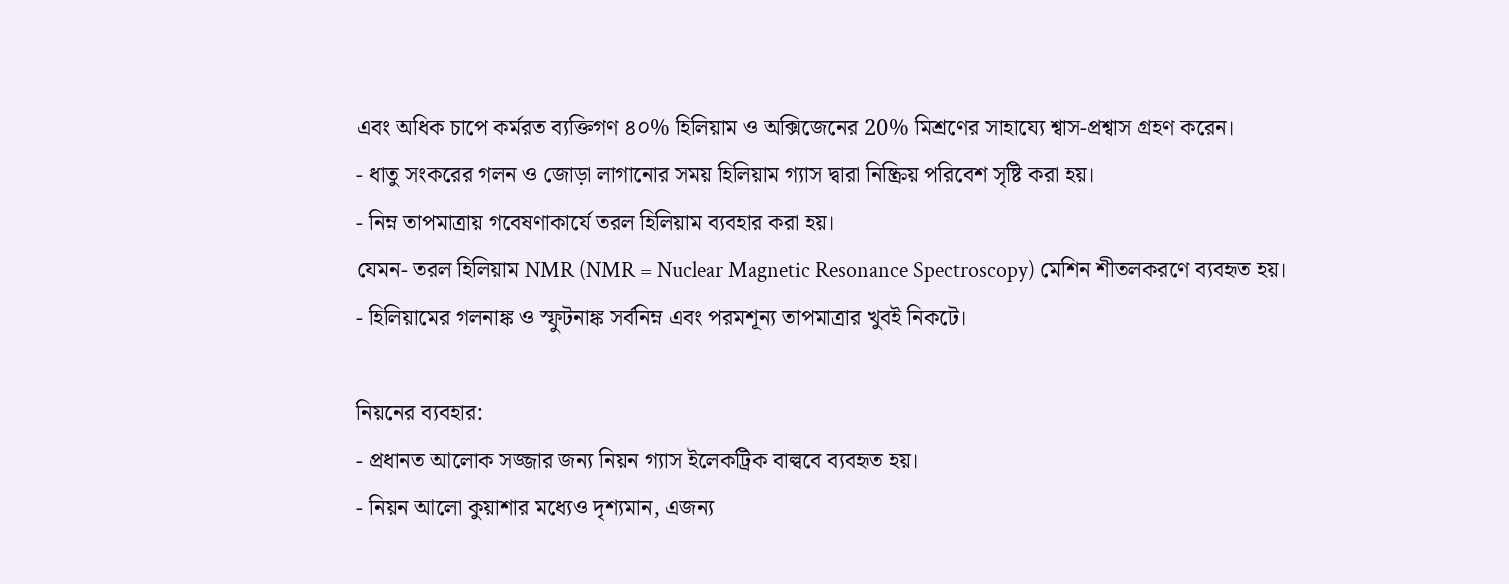এবং অধিক চাপে কর্মরত ব্যক্তিগণ ৪০% হিলিয়াম ও অক্সিজেনের 20% মিশ্রণের সাহায্যে শ্বাস-প্রশ্বাস গ্রহণ করেন।
- ধাতু সংকরের গলন ও জোড়া লাগানোর সময় হিলিয়াম গ্যাস দ্বারা নিষ্ক্রিয় পরিবেশ সৃষ্টি করা হয়।
- নিম্ন তাপমাত্রায় গবেষণাকার্যে তরল হিলিয়াম ব্যবহার করা হয়।
যেমন- তরল হিলিয়াম NMR (NMR = Nuclear Magnetic Resonance Spectroscopy) মেশিন শীতলকরণে ব্যবহৃত হয়।
- হিলিয়ামের গলনাঙ্ক ও স্ফুটনাঙ্ক সর্বনিম্ন এবং পরমশূন্য তাপমাত্রার খুবই নিকটে।

নিয়নের ব্যবহার:
- প্রধানত আলোক সজ্জার জন্য নিয়ন গ্যাস ইলেকট্রিক বাল্ববে ব্যবহৃত হয়।
- নিয়ন আলো কুয়াশার মধ্যেও দৃশ্যমান, এজন্য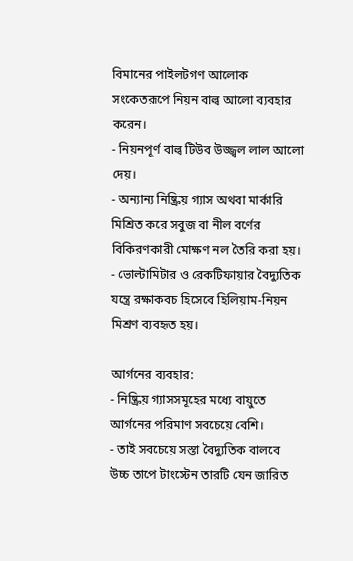বিমানের পাইলটগণ আলোক সংকেতরূপে নিয়ন বাল্ব আলো ব্যবহার করেন।
- নিয়নপূর্ণ বাল্ব টিউব উজ্জ্বল লাল আলো দেয়।
- অন্যান্য নিষ্ক্রিয় গ্যাস অথবা মার্কারি মিশ্রিত করে সবুজ বা নীল বর্ণের বিকিরণকারী মোক্ষণ নল তৈরি করা হয়।
- ভোল্টামিটার ও রেকটিফায়ার বৈদ্যুতিক যন্ত্রে রক্ষাকবচ হিসেবে হিলিয়াম-নিয়ন মিশ্রণ ব্যবহৃত হয়।

আর্গনের ব্যবহার:
- নিষ্ক্রিয় গ্যাসসমূহের মধ্যে বায়ুতে আর্গনের পরিমাণ সবচেয়ে বেশি।
- তাই সবচেয়ে সস্তা বৈদ্যুতিক বালবে উচ্চ তাপে টাংস্টেন তারটি যেন জারিত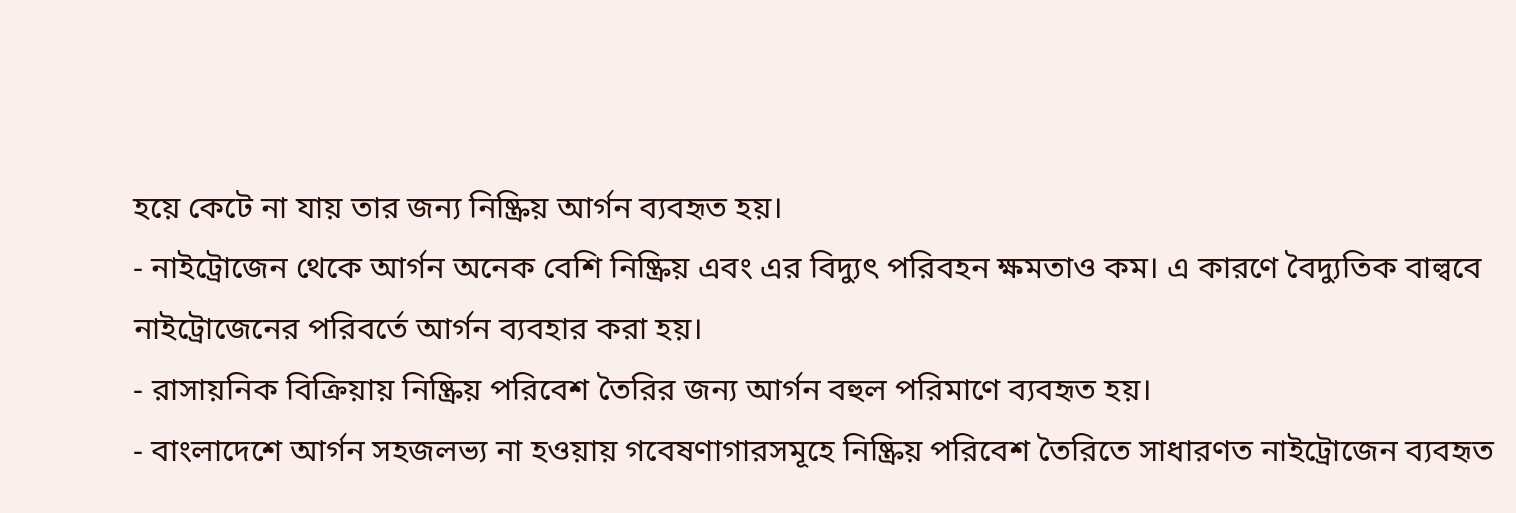হয়ে কেটে না যায় তার জন্য নিষ্ক্রিয় আর্গন ব্যবহৃত হয়।
- নাইট্রোজেন থেকে আর্গন অনেক বেশি নিষ্ক্রিয় এবং এর বিদ্যুৎ পরিবহন ক্ষমতাও কম। এ কারণে বৈদ্যুতিক বাল্ববে নাইট্রোজেনের পরিবর্তে আর্গন ব্যবহার করা হয়।
- রাসায়নিক বিক্রিয়ায় নিষ্ক্রিয় পরিবেশ তৈরির জন্য আর্গন বহুল পরিমাণে ব্যবহৃত হয়।
- বাংলাদেশে আর্গন সহজলভ্য না হওয়ায় গবেষণাগারসমূহে নিষ্ক্রিয় পরিবেশ তৈরিতে সাধারণত নাইট্রোজেন ব্যবহৃত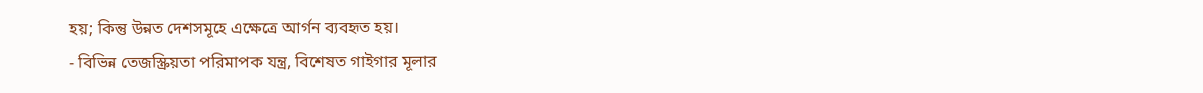হয়; কিন্তু উন্নত দেশসমূহে এক্ষেত্রে আর্গন ব্যবহৃত হয়।
- বিভিন্ন তেজস্ক্রিয়তা পরিমাপক যন্ত্র, বিশেষত গাইগার মূলার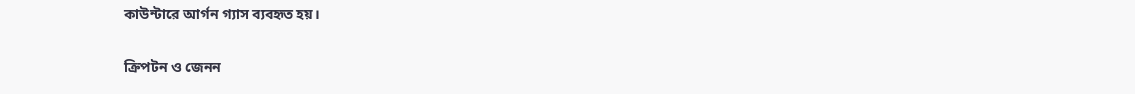কাউন্টারে আর্গন গ্যাস ব্যবহৃত হয়।

ক্রিপটন ও জেনন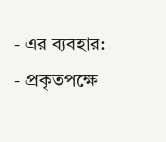- এর ব্যবহার:
- প্রকৃতপক্ষে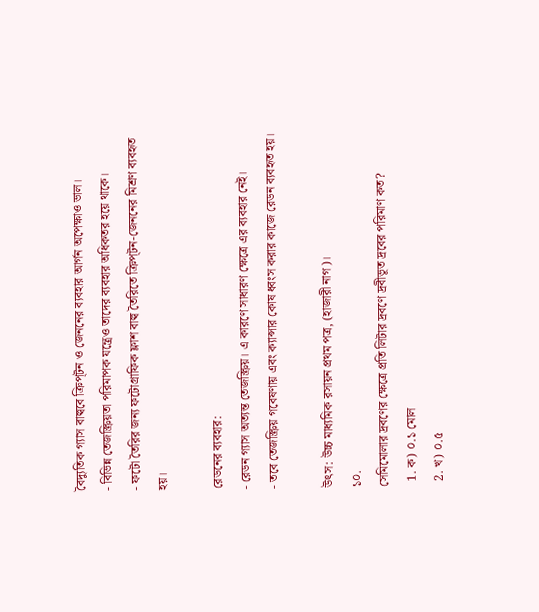বৈদ্যুতিক গ্যাস বাল্ববে ক্রিপ্‌টন ও জেননের ব্যবহার আর্গন অপেক্ষাও ভাল।
- বিভিন্ন তেজস্ক্রিয়তা পরিমাপক যন্ত্রেও তাদের ব্যবহার অধিকতর হয়ে থাকে।
- ফটো তৈরির জন্য ফটোগ্রাফিক ফ্লাশ বাল্ব তৈরিতে ক্রিপ্‌টন-জেননের মিশ্রণ ব্যবহৃত হয়।

রেডনের ব্যবহার:
- রেডন গ্যাস অত্যন্ত তেজস্ক্রিয়। এ কারণে সাধারণ ক্ষেত্রে এর ব্যবহার নেই।
- তবে তেজস্ক্রিয় গবেষণায় এবং ক্যান্সার কোষ ধ্বংস করার কাজে রেডন ব্যবহৃত হয়।

উৎস: উচ্চ মাধ্যমিক রসায়ন প্রথম পত্র, (হাজারী নাগ)।
১০.
সেমিমোলার দ্রবণের ক্ষেত্রে প্রতি লিটার দ্রবণে দ্রবীভূত দ্রবের পরিমাণ কত?
  1. ক) ০.১ মোল
  2. খ) ০.৫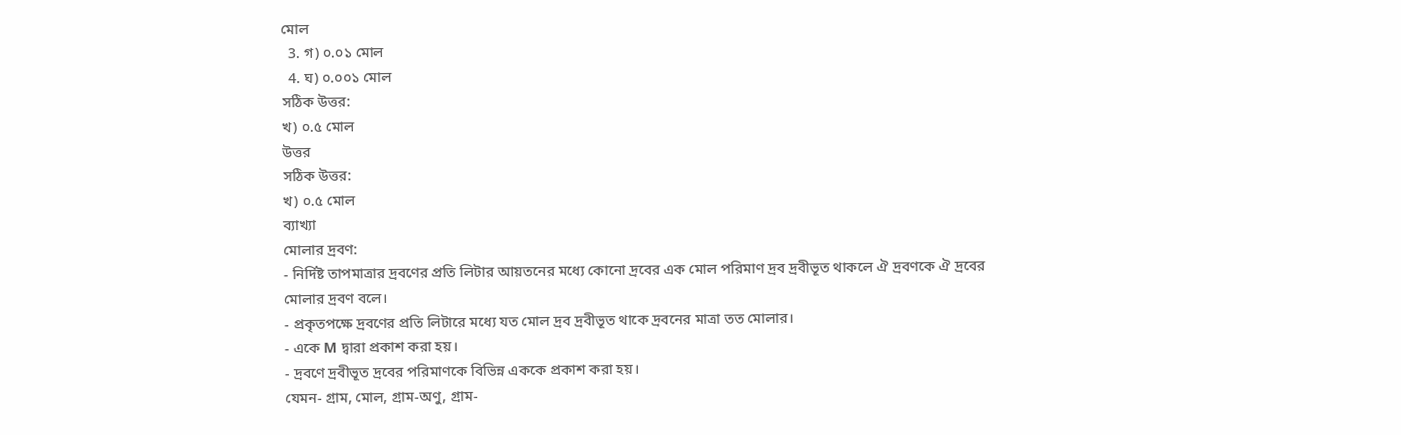মোল
  3. গ) ০.০১ মোল
  4. ঘ) ০.০০১ মোল
সঠিক উত্তর:
খ) ০.৫ মোল
উত্তর
সঠিক উত্তর:
খ) ০.৫ মোল
ব্যাখ্যা
মোলার দ্রবণ:
- নির্দিষ্ট তাপমাত্রার দ্রবণের প্রতি লিটার আয়তনের মধ্যে কোনো দ্রবের এক মোল পরিমাণ দ্রব দ্রবীভূত থাকলে ঐ দ্রবণকে ঐ দ্রবের মোলার দ্রবণ বলে।
- প্রকৃতপক্ষে দ্রবণের প্রতি লিটারে মধ্যে যত মোল দ্রব দ্রবীভূত থাকে দ্রবনের মাত্রা তত মোলার।
- একে M দ্বারা প্রকাশ করা হয়।
- দ্রবণে দ্রবীভূত দ্রবের পরিমাণকে বিভিন্ন এককে প্রকাশ করা হয়।
যেমন- গ্রাম, মোল, গ্রাম-অণু, গ্রাম-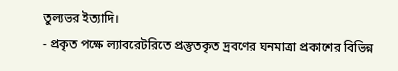তুল্যভর ইত্যাদি।
- প্রকৃত পক্ষে ল্যাবরেটরিতে প্রস্তুতকৃত দ্রবণের ঘনমাত্রা প্রকাশের বিভিন্ন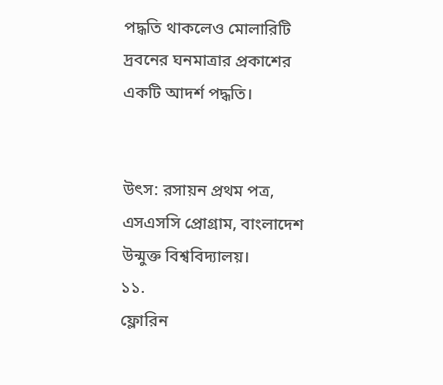পদ্ধতি থাকলেও মোলারিটি দ্রবনের ঘনমাত্রার প্রকাশের একটি আদর্শ পদ্ধতি।


উৎস: রসায়ন প্রথম পত্র, এসএসসি প্রোগ্রাম, বাংলাদেশ উন্মুক্ত বিশ্ববিদ্যালয়।
১১.
ফ্লোরিন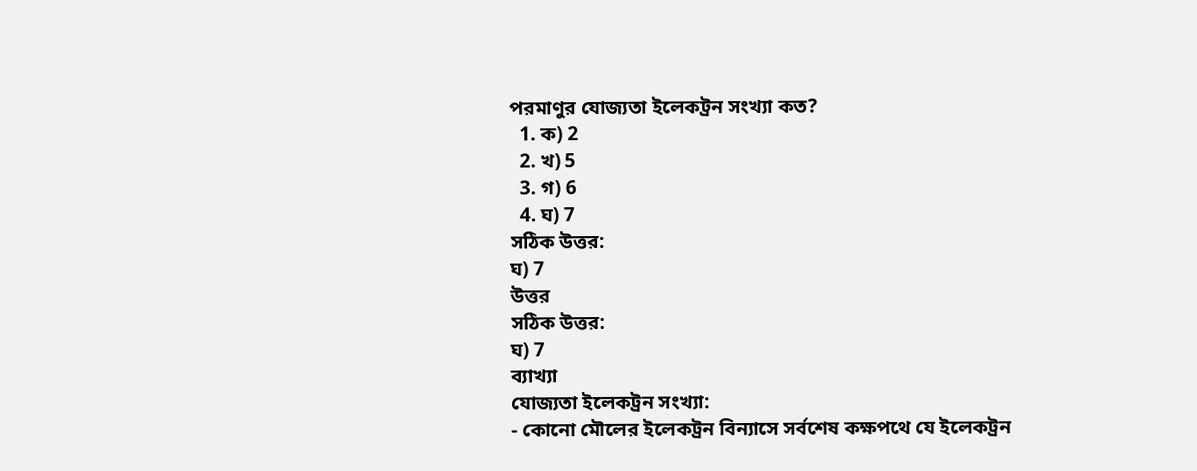পরমাণুর যোজ্যতা ইলেকট্রন সংখ্যা কত?
  1. ক) 2
  2. খ) 5
  3. গ) 6
  4. ঘ) 7
সঠিক উত্তর:
ঘ) 7
উত্তর
সঠিক উত্তর:
ঘ) 7
ব্যাখ্যা
যোজ্যতা ইলেকট্রন সংখ্যা:
- কোনো মৌলের ইলেকট্রন বিন্যাসে সর্বশেষ কক্ষপথে যে ইলেকট্রন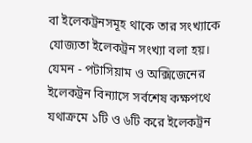বা ইলেকট্রনসমূহ থাকে তার সংখ্যাকে যোজ্যতা ইলেকট্রন সংখ্যা বলা হয়।
যেমন - পটাসিয়াম ও অক্সিজেনের ইলেকট্রন বিন্যাসে সর্বশেষ কক্ষপথে যথাক্রমে ১টি ও ৬টি করে ইলেকট্রন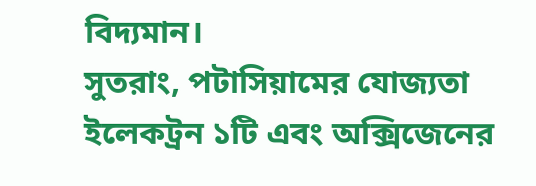বিদ্যমান।
সুতরাং, পটাসিয়ামের যোজ্যতা ইলেকট্রন ১টি এবং অক্সিজেনের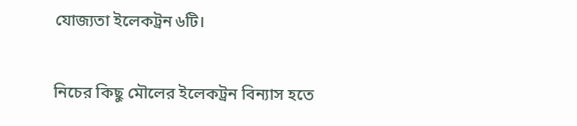যোজ্যতা ইলেকট্রন ৬টি।

নিচের কিছু মৌলের ইলেকট্রন বিন্যাস হতে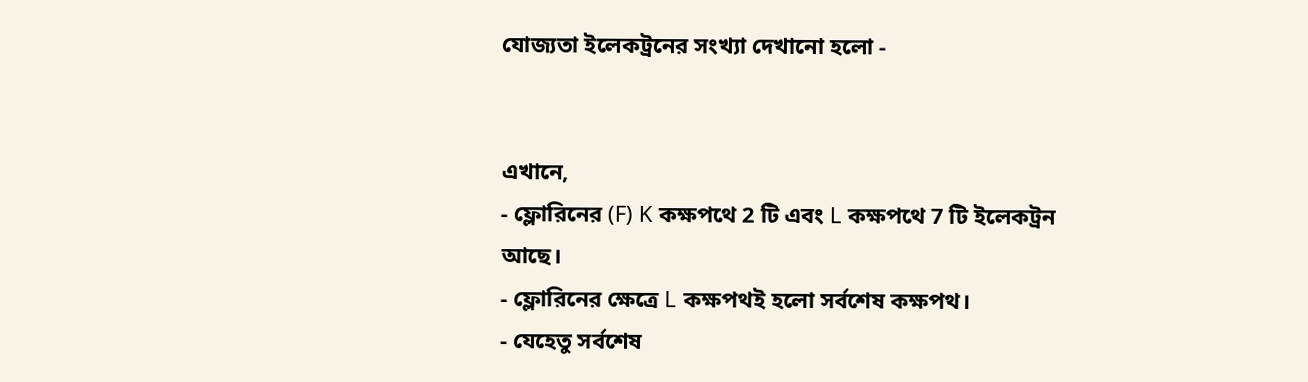যোজ্যতা ইলেকট্রনের সংখ্যা দেখানো হলো -


এখানে,
- ফ্লোরিনের (F) K কক্ষপথে 2 টি এবং L কক্ষপথে 7 টি ইলেকট্রন আছে।
- ফ্লোরিনের ক্ষেত্রে L কক্ষপথই হলো সর্বশেষ কক্ষপথ।
- যেহেতু সর্বশেষ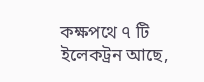কক্ষপথে ৭ টি ইলেকট্রন আছে,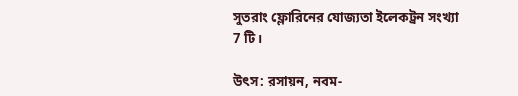সুতরাং ফ্লোরিনের যোজ্যতা ইলেকট্রন সংখ্যা 7 টি।

উৎস: রসায়ন, নবম-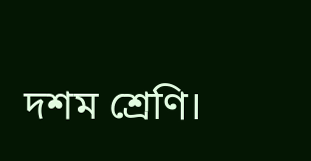দশম শ্রেণি।